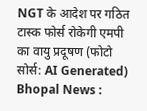NGT के आदेश पर गठित टास्क फोर्स रोकेगी एमपी का वायु प्रदूषण (फोटो सोर्स: AI Generated)
Bhopal News :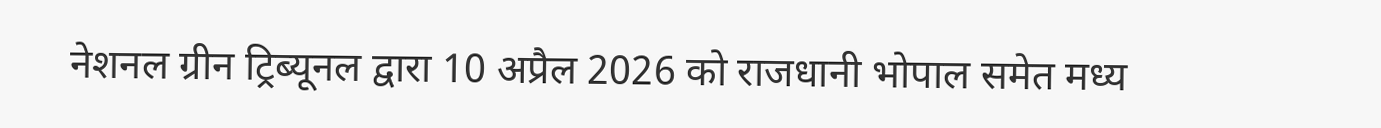नेशनल ग्रीन ट्रिब्यूनल द्वारा 10 अप्रैल 2026 को राजधानी भोपाल समेत मध्य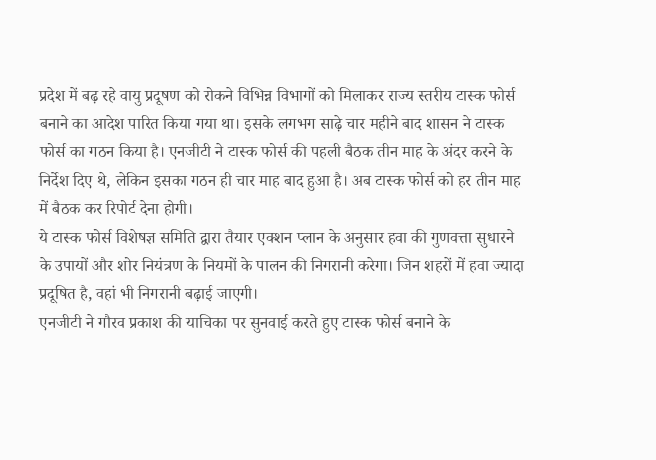प्रदेश में बढ़ रहे वायु प्रदूषण को रोकने विभिन्न विभागों को मिलाकर राज्य स्तरीय टास्क फोर्स बनाने का आदेश पारित किया गया था। इसके लगभग साढ़े चार महीने बाद शासन ने टास्क फोर्स का गठन किया है। एनजीटी ने टास्क फोर्स की पहली बैठक तीन माह के अंदर करने के निर्देश दिए थे, लेकिन इसका गठन ही चार माह बाद हुआ है। अब टास्क फोर्स को हर तीन माह में बैठक कर रिपोर्ट देना होगी।
ये टास्क फोर्स विशेषज्ञ समिति द्वारा तैयार एक्शन प्लान के अनुसार हवा की गुणवत्ता सुधारने के उपायों और शोर नियंत्रण के नियमों के पालन की निगरानी करेगा। जिन शहरों में हवा ज्यादा प्रदूषित है, वहां भी निगरानी बढ़ाई जाएगी।
एनजीटी ने गौरव प्रकाश की याचिका पर सुनवाई करते हुए टास्क फोर्स बनाने के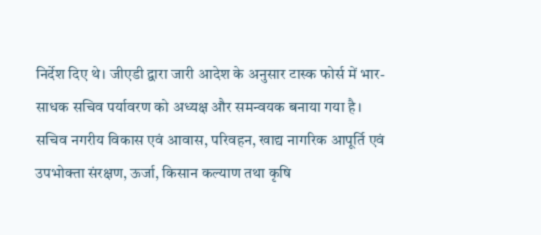निर्देश दिए थे। जीएडी द्वारा जारी आदेश के अनुसार टास्क फोर्स में भार-साधक सचिव पर्यावरण को अध्यक्ष और समन्वयक बनाया गया है। सचिव नगरीय विकास एवं आवास, परिवहन, खाद्य नागरिक आपूर्ति एवं उपभोक्ता संरक्षण, ऊर्जा, किसान कल्याण तथा कृषि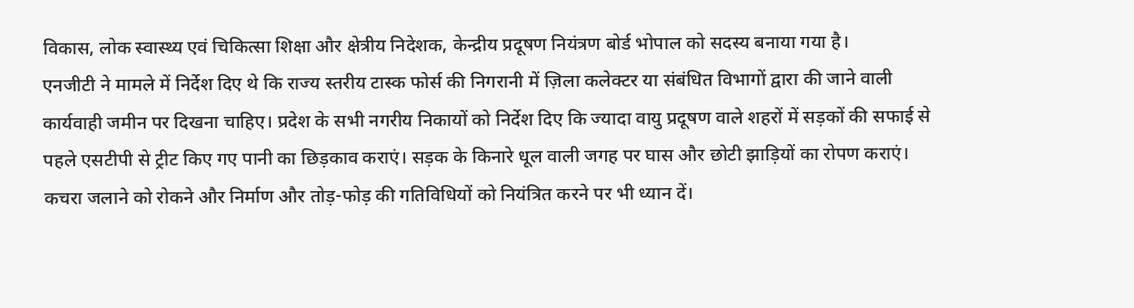विकास, लोक स्वास्थ्य एवं चिकित्सा शिक्षा और क्षेत्रीय निदेशक, केन्द्रीय प्रदूषण नियंत्रण बोर्ड भोपाल को सदस्य बनाया गया है।
एनजीटी ने मामले में निर्देश दिए थे कि राज्य स्तरीय टास्क फोर्स की निगरानी में ज़िला कलेक्टर या संबंधित विभागों द्वारा की जाने वाली कार्यवाही जमीन पर दिखना चाहिए। प्रदेश के सभी नगरीय निकायों को निर्देश दिए कि ज्यादा वायु प्रदूषण वाले शहरों में सड़कों की सफाई से पहले एसटीपी से ट्रीट किए गए पानी का छिड़काव कराएं। सड़क के किनारे धूल वाली जगह पर घास और छोटी झाड़ियों का रोपण कराएं। कचरा जलाने को रोकने और निर्माण और तोड़-फोड़ की गतिविधियों को नियंत्रित करने पर भी ध्यान दें।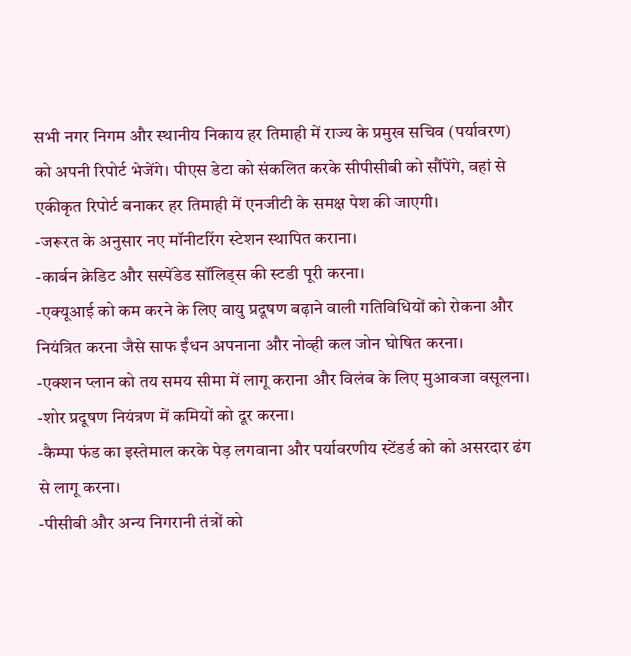सभी नगर निगम और स्थानीय निकाय हर तिमाही में राज्य के प्रमुख सचिव (पर्यावरण) को अपनी रिपोर्ट भेजेंगे। पीएस डेटा को संकलित करके सीपीसीबी को सौंपेंगे, वहां से एकीकृत रिपोर्ट बनाकर हर तिमाही में एनजीटी के समक्ष पेश की जाएगी।
-जरूरत के अनुसार नए मॉनीटरिंग स्टेशन स्थापित कराना।
-कार्बन क्रेडिट और सस्पेंडेड सॉलिड्स की स्टडी पूरी करना।
-एक्यूआई को कम करने के लिए वायु प्रदूषण बढ़ाने वाली गतिविधियों को रोकना और नियंत्रित करना जैसे साफ ईंधन अपनाना और नोव्ही कल जोन घोषित करना।
-एक्शन प्लान को तय समय सीमा में लागू कराना और विलंब के लिए मुआवजा वसूलना।
-शोर प्रदूषण नियंत्रण में कमियों को दूर करना।
-कैम्पा फंड का इस्तेमाल करके पेड़ लगवाना और पर्यावरणीय स्टेंडर्ड को को असरदार ढंग से लागू करना।
-पीसीबी और अन्य निगरानी तंत्रों को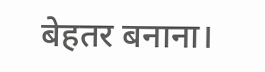बेहतर बनाना।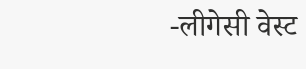-लीगेसी वेस्ट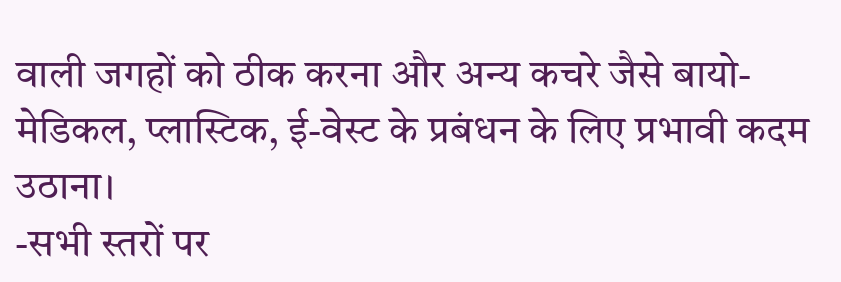वाली जगहों को ठीक करना और अन्य कचरे जैसे बायो-मेडिकल, प्लास्टिक, ई-वेस्ट के प्रबंधन के लिए प्रभावी कदम उठाना।
-सभी स्तरों पर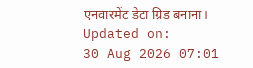एनवारमेंट डेटा ग्रिड बनाना।
Updated on:
30 Aug 2026 07:01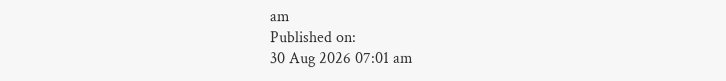am
Published on:
30 Aug 2026 07:01 am